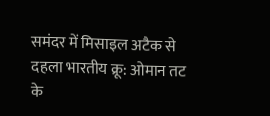समंदर में मिसाइल अटैक से दहला भारतीय क्रू: ओमान तट के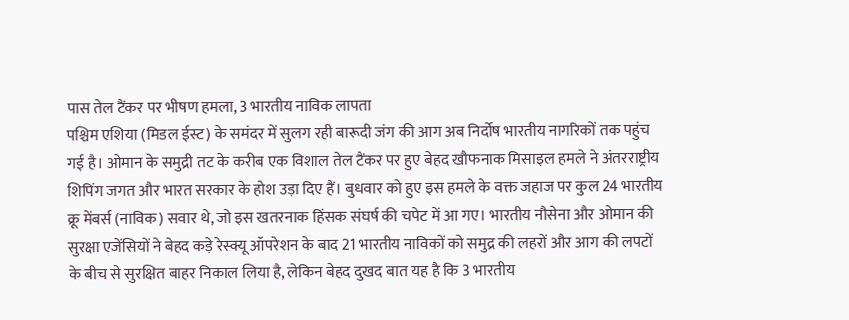पास तेल टैंकर पर भीषण हमला, 3 भारतीय नाविक लापता
पश्चिम एशिया (मिडल ईस्ट) के समंदर में सुलग रही बारूदी जंग की आग अब निर्दोष भारतीय नागरिकों तक पहुंच गई है। ओमान के समुद्री तट के करीब एक विशाल तेल टैंकर पर हुए बेहद खौफनाक मिसाइल हमले ने अंतरराष्ट्रीय शिपिंग जगत और भारत सरकार के होश उड़ा दिए हैं। बुधवार को हुए इस हमले के वक्त जहाज पर कुल 24 भारतीय क्रू मेंबर्स (नाविक) सवार थे, जो इस खतरनाक हिंसक संघर्ष की चपेट में आ गए। भारतीय नौसेना और ओमान की सुरक्षा एजेंसियों ने बेहद कड़े रेस्क्यू ऑपरेशन के बाद 21 भारतीय नाविकों को समुद्र की लहरों और आग की लपटों के बीच से सुरक्षित बाहर निकाल लिया है, लेकिन बेहद दुखद बात यह है कि 3 भारतीय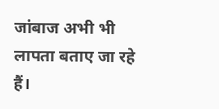जांबाज अभी भी लापता बताए जा रहे हैं।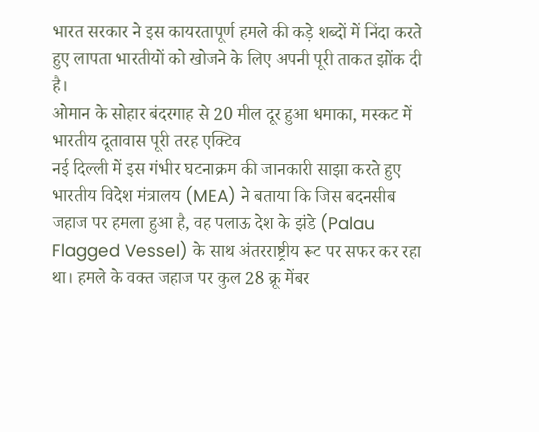भारत सरकार ने इस कायरतापूर्ण हमले की कड़े शब्दों में निंदा करते हुए लापता भारतीयों को खोजने के लिए अपनी पूरी ताकत झोंक दी है।
ओमान के सोहार बंदरगाह से 20 मील दूर हुआ धमाका, मस्कट में भारतीय दूतावास पूरी तरह एक्टिव
नई दिल्ली में इस गंभीर घटनाक्रम की जानकारी साझा करते हुए भारतीय विदेश मंत्रालय (MEA) ने बताया कि जिस बदनसीब जहाज पर हमला हुआ है, वह पलाऊ देश के झंडे (Palau Flagged Vessel) के साथ अंतरराष्ट्रीय रूट पर सफर कर रहा था। हमले के वक्त जहाज पर कुल 28 क्रू मेंबर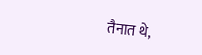तैनात थे,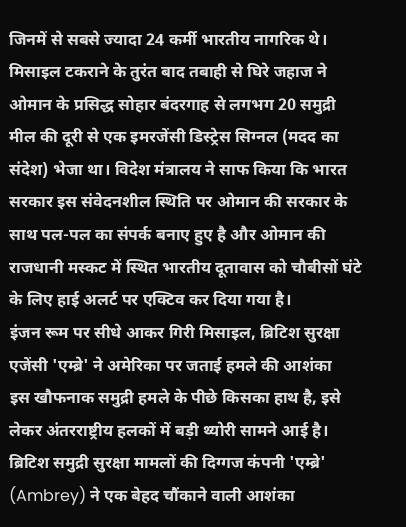जिनमें से सबसे ज्यादा 24 कर्मी भारतीय नागरिक थे। मिसाइल टकराने के तुरंत बाद तबाही से घिरे जहाज ने ओमान के प्रसिद्ध सोहार बंदरगाह से लगभग 20 समुद्री मील की दूरी से एक इमरजेंसी डिस्ट्रेस सिग्नल (मदद का संदेश) भेजा था। विदेश मंत्रालय ने साफ किया कि भारत सरकार इस संवेदनशील स्थिति पर ओमान की सरकार के साथ पल-पल का संपर्क बनाए हुए है और ओमान की राजधानी मस्कट में स्थित भारतीय दूतावास को चौबीसों घंटे के लिए हाई अलर्ट पर एक्टिव कर दिया गया है।
इंजन रूम पर सीधे आकर गिरी मिसाइल, ब्रिटिश सुरक्षा एजेंसी 'एम्ब्रे' ने अमेरिका पर जताई हमले की आशंका
इस खौफनाक समुद्री हमले के पीछे किसका हाथ है, इसे लेकर अंतरराष्ट्रीय हलकों में बड़ी थ्योरी सामने आई है। ब्रिटिश समुद्री सुरक्षा मामलों की दिग्गज कंपनी 'एम्ब्रे' (Ambrey) ने एक बेहद चौंकाने वाली आशंका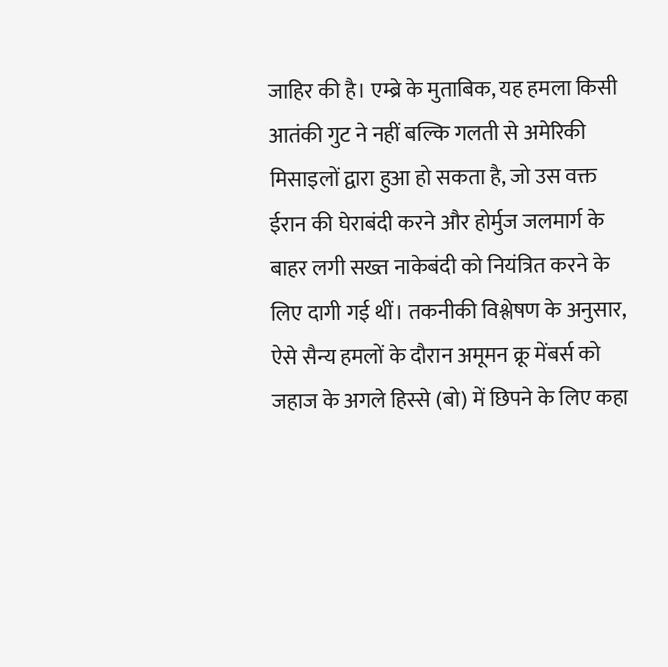जाहिर की है। एम्ब्रे के मुताबिक, यह हमला किसी आतंकी गुट ने नहीं बल्कि गलती से अमेरिकी मिसाइलों द्वारा हुआ हो सकता है, जो उस वक्त ईरान की घेराबंदी करने और होर्मुज जलमार्ग के बाहर लगी सख्त नाकेबंदी को नियंत्रित करने के लिए दागी गई थीं। तकनीकी विश्लेषण के अनुसार, ऐसे सैन्य हमलों के दौरान अमूमन क्रू मेंबर्स को जहाज के अगले हिस्से (बो) में छिपने के लिए कहा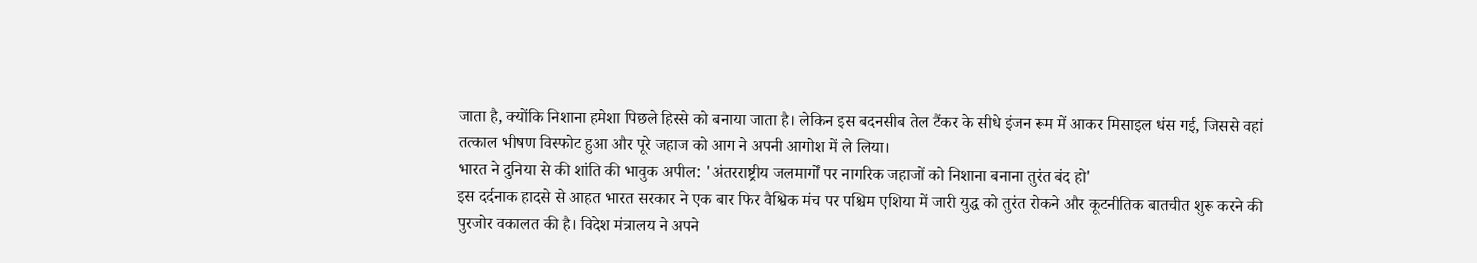जाता है, क्योंकि निशाना हमेशा पिछले हिस्से को बनाया जाता है। लेकिन इस बदनसीब तेल टैंकर के सीधे इंजन रूम में आकर मिसाइल धंस गई, जिससे वहां तत्काल भीषण विस्फोट हुआ और पूरे जहाज को आग ने अपनी आगोश में ले लिया।
भारत ने दुनिया से की शांति की भावुक अपील: 'अंतरराष्ट्रीय जलमार्गों पर नागरिक जहाजों को निशाना बनाना तुरंत बंद हो'
इस दर्दनाक हादसे से आहत भारत सरकार ने एक बार फिर वैश्विक मंच पर पश्चिम एशिया में जारी युद्ध को तुरंत रोकने और कूटनीतिक बातचीत शुरू करने की पुरजोर वकालत की है। विदेश मंत्रालय ने अपने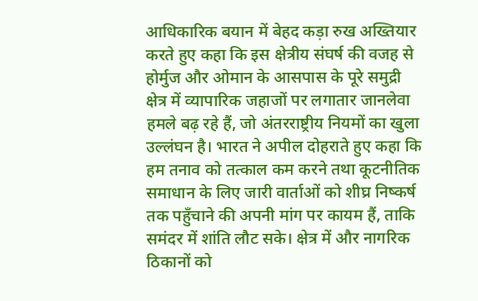आधिकारिक बयान में बेहद कड़ा रुख अख्तियार करते हुए कहा कि इस क्षेत्रीय संघर्ष की वजह से होर्मुज और ओमान के आसपास के पूरे समुद्री क्षेत्र में व्यापारिक जहाजों पर लगातार जानलेवा हमले बढ़ रहे हैं, जो अंतरराष्ट्रीय नियमों का खुला उल्लंघन है। भारत ने अपील दोहराते हुए कहा कि हम तनाव को तत्काल कम करने तथा कूटनीतिक समाधान के लिए जारी वार्ताओं को शीघ्र निष्कर्ष तक पहुँचाने की अपनी मांग पर कायम हैं, ताकि समंदर में शांति लौट सके। क्षेत्र में और नागरिक ठिकानों को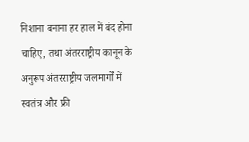निशाना बनाना हर हाल में बंद होना चाहिए, तथा अंतरराष्ट्रीय कानून के अनुरूप अंतरराष्ट्रीय जलमार्गों में स्वतंत्र और फ्री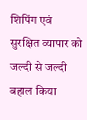शिपिंग एवं सुरक्षित व्यापार को जल्दी से जल्दी बहाल किया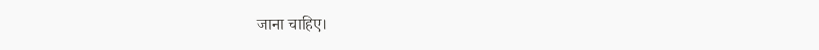जाना चाहिए।